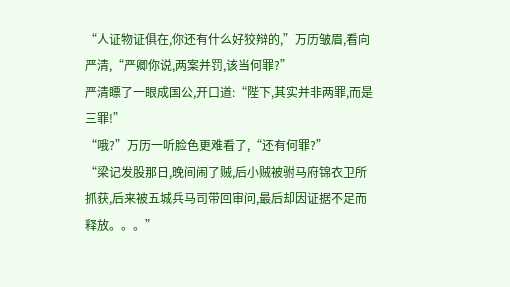“人证物证俱在,你还有什么好狡辩的,”万历皱眉,看向严清,“严卿你说,两案并罚,该当何罪?”
严清瞟了一眼成国公,开口道:“陛下,其实并非两罪,而是三罪!”
“哦?”万历一听脸色更难看了,“还有何罪?”
“梁记发股那日,晚间闹了贼,后小贼被驸马府锦衣卫所抓获,后来被五城兵马司带回审问,最后却因证据不足而释放。。。”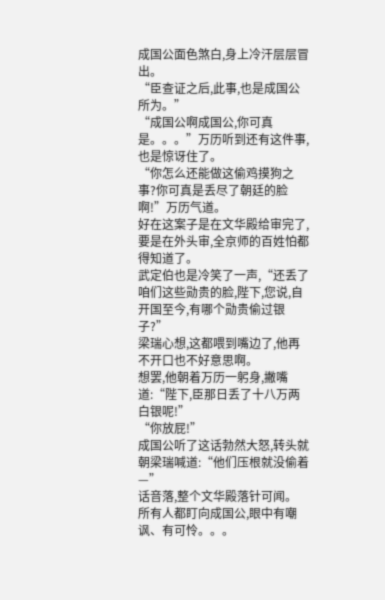成国公面色煞白,身上冷汗层层冒出。
“臣查证之后,此事,也是成国公所为。”
“成国公啊成国公,你可真是。。。”万历听到还有这件事,也是惊讶住了。
“你怎么还能做这偷鸡摸狗之事?你可真是丢尽了朝廷的脸啊!”万历气道。
好在这案子是在文华殿给审完了,要是在外头审,全京师的百姓怕都得知道了。
武定伯也是冷笑了一声,“还丢了咱们这些勋贵的脸,陛下,您说,自开国至今,有哪个勋贵偷过银子?”
梁瑞心想,这都喂到嘴边了,他再不开口也不好意思啊。
想罢,他朝着万历一躬身,撇嘴道:“陛下,臣那日丢了十八万两白银呢!”
“你放屁!”
成国公听了这话勃然大怒,转头就朝梁瑞喊道:“他们压根就没偷着—”
话音落,整个文华殿落针可闻。
所有人都盯向成国公,眼中有嘲讽、有可怜。。。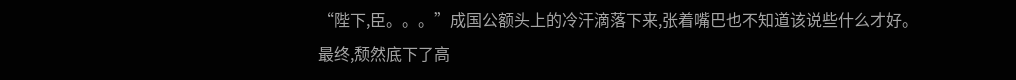“陛下,臣。。。”成国公额头上的冷汗滴落下来,张着嘴巴也不知道该说些什么才好。
最终,颓然底下了高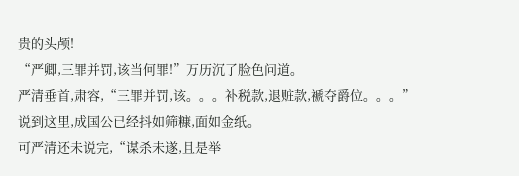贵的头颅!
“严卿,三罪并罚,该当何罪!”万历沉了脸色问道。
严清垂首,肃容,“三罪并罚,该。。。补税款,退赃款,褫夺爵位。。。”
说到这里,成国公已经抖如筛糠,面如金纸。
可严清还未说完,“谋杀未遂,且是举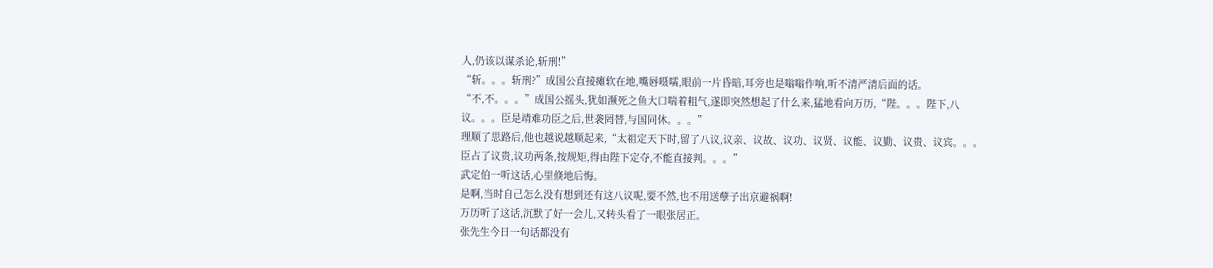人,仍该以谋杀论,斩刑!”
“斩。。。斩刑?”成国公直接瘫软在地,嘴唇嗫嚅,眼前一片昏暗,耳旁也是嗡嗡作响,听不清严清后面的话。
“不,不。。。”成国公摇头,犹如濒死之鱼大口喘着粗气,遂即突然想起了什么来,猛地看向万历,“陛。。。陛下,八议。。。臣是靖难功臣之后,世袭罔替,与国同休。。。”
理顺了思路后,他也越说越顺起来,“太祖定天下时,留了八议,议亲、议故、议功、议贤、议能、议勤、议贵、议宾。。。臣占了议贵,议功两条,按规矩,得由陛下定夺,不能直接判。。。”
武定伯一听这话,心里倏地后悔。
是啊,当时自己怎么没有想到还有这八议呢,要不然,也不用送孽子出京避祸啊!
万历听了这话,沉默了好一会儿,又转头看了一眼张居正。
张先生今日一句话都没有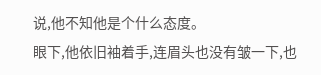说,他不知他是个什么态度。
眼下,他依旧袖着手,连眉头也没有皱一下,也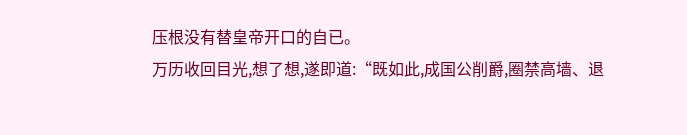压根没有替皇帝开口的自已。
万历收回目光,想了想,遂即道:“既如此,成国公削爵,圈禁高墙、退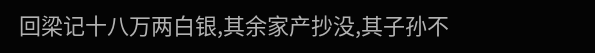回梁记十八万两白银,其余家产抄没,其子孙不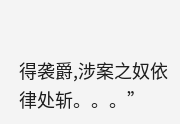得袭爵,涉案之奴依律处斩。。。”